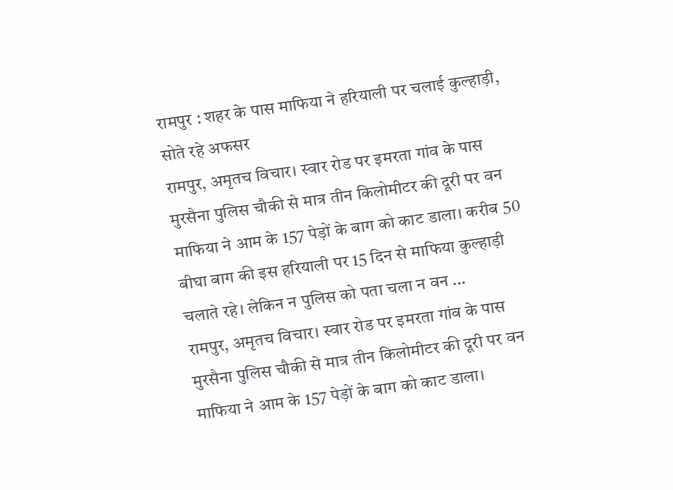रामपुर : शहर के पास माफिया ने हरियाली पर चलाई कुल्हाड़ी, सोते रहे अफसर
रामपुर, अमृतच विचार। स्वार रोड पर इमरता गांव के पास मुरसैना पुलिस चौकी से मात्र तीन किलोमीटर की दूरी पर वन माफिया ने आम के 157 पेड़ों के बाग को काट डाला। करीब 50 बीघा बाग की इस हरियाली पर 15 दिन से माफिया कुल्हाड़ी चलाते रहे। लेकिन न पुलिस को पता चला न वन …
रामपुर, अमृतच विचार। स्वार रोड पर इमरता गांव के पास मुरसैना पुलिस चौकी से मात्र तीन किलोमीटर की दूरी पर वन माफिया ने आम के 157 पेड़ों के बाग को काट डाला।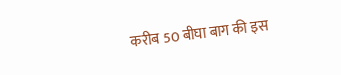करीब 50 बीघा बाग की इस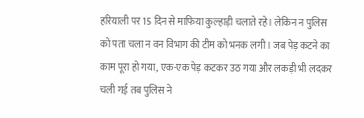हरियाली पर 15 दिन से माफिया कुल्हाड़ी चलाते रहे। लेकिन न पुलिस को पता चला न वन विभाग की टीम को भनक लगी। जब पेड़ कटने का काम पूरा हो गया, एक-एक पेड़ कटकर उठ गया और लकड़ी भी लदकर चली गई तब पुलिस ने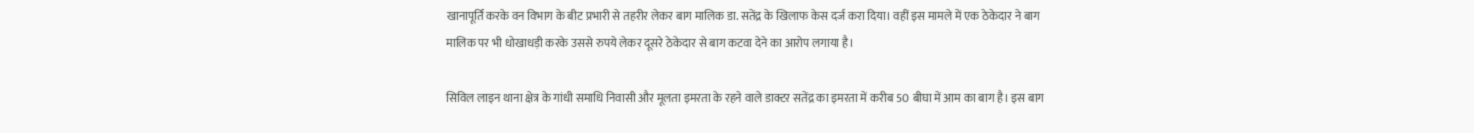खानापूर्ति करके वन विभाग के बीट प्रभारी से तहरीर लेकर बाग मालिक डा. सतेंद्र के खिलाफ केस दर्ज करा दिया। वहीं इस मामले में एक ठेकेदार ने बाग मालिक पर भी धोखाधड़ी करके उससे रुपये लेकर दूसरे ठेकेदार से बाग कटवा देने का आरोप लगाया है।

सिविल लाइन थाना क्षेत्र के गांधी समाधि निवासी और मूलता इमरता के रहने वाले डाक्टर सतेंद्र का इमरता में करीब 50 बीघा में आम का बाग है। इस बाग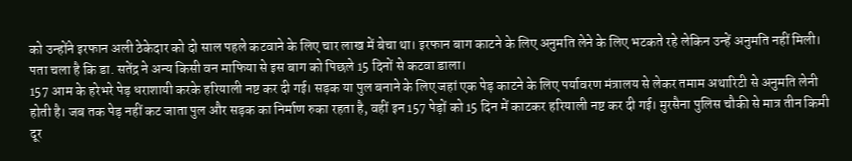को उन्होंने इरफान अली ठेकेदार को दो साल पहले कटवाने के लिए चार लाख में बेचा था। इरफान बाग काटने के लिए अनुमति लेने के लिए भटकते रहे लेकिन उन्हें अनुमति नहीं मिली। पता चला है कि डा. सतेंद्र ने अन्य किसी वन माफिया से इस बाग को पिछले 15 दिनों से कटवा डाला।
157 आम के हरेभरे पेड़ धराशायी करके हरियाली नष्ट कर दी गई। सड़क या पुल बनाने के लिए जहां एक पेड़ काटने के लिए पर्यावरण मंत्रालय से लेकर तमाम अथारिटी से अनुमति लेनी होती है। जब तक पेड़ नहीं कट जाता पुल और सड़क का निर्माण रुका रहता है, वहीं इन 157 पेड़ों को 15 दिन में काटकर हरियाली नष्ट कर दी गई। मुरसैना पुलिस चौकी से मात्र तीन किमी दूर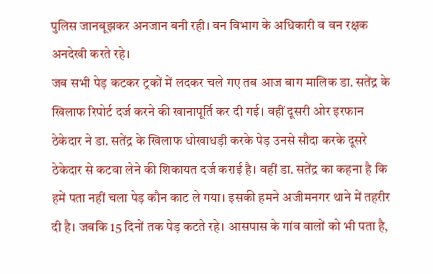पुलिस जानबूझकर अनजान बनी रही। वन विभाग के अधिकारी व वन रक्षक अनदेखी करते रहे।
जब सभी पेड़ कटकर ट्रकों में लदकर चले गए तब आज बाग मालिक डा. सतेंद्र के खिलाफ रिपोर्ट दर्ज करने की खानापूर्ति कर दी गई। वहीं दूसरी ओर इरफान ठेकेदार ने डा. सतेंद्र के खिलाफ धोखाधड़ी करके पेड़ उनसे सौदा करके दूसरे ठेकेदार से कटवा लेने की शिकायत दर्ज कराई है। वहीं डा. सतेंद्र का कहना है कि हमें पता नहीं चला पेड़ कौन काट ले गया। इसकी हमने अजीमनगर थाने में तहरीर दी है। जबकि 15 दिनों तक पेड़ कटते रहे। आसपास के गांव वालों को भी पता है,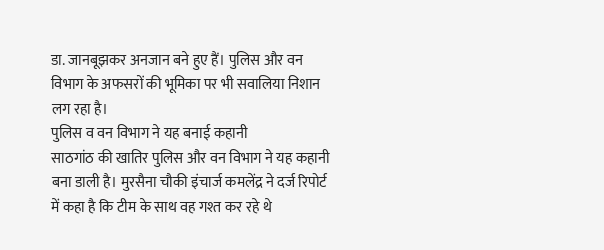डा. जानबूझकर अनजान बने हुए हैं। पुलिस और वन विभाग के अफसरों की भूमिका पर भी सवालिया निशान लग रहा है।
पुलिस व वन विभाग ने यह बनाई कहानी
साठगांठ की खातिर पुलिस और वन विभाग ने यह कहानी बना डाली है। मुरसैना चौकी इंचार्ज कमलेंद्र ने दर्ज रिपोर्ट में कहा है कि टीम के साथ वह गश्त कर रहे थे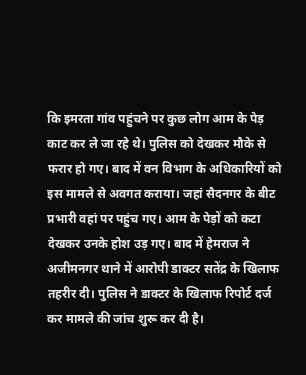कि इमरता गांव पहुंचने पर कुछ लोग आम के पेड़ काट कर ले जा रहे थे। पुलिस को देखकर मौके से फरार हो गए। बाद में वन विभाग के अधिकारियों को इस मामले से अवगत कराया। जहां सैदनगर के बीट प्रभारी वहां पर पहुंच गए। आम के पेड़ों को कटा देखकर उनके होश उड़ गए। बाद में हेमराज ने अजीमनगर थाने में आरोपी डाक्टर सतेंद्र के खिलाफ तहरीर दी। पुलिस ने डाक्टर के खिलाफ रिपोर्ट दर्ज कर मामले की जांच शुरू कर दी है।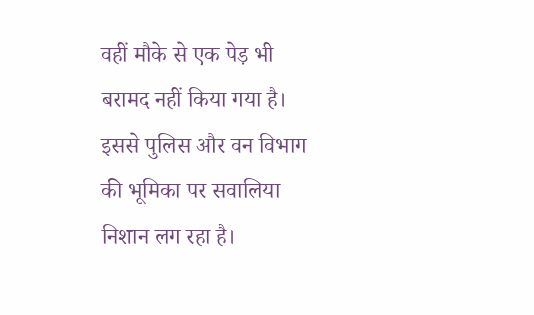वहीं मौके से एक पेड़ भी बरामद नहीं किया गया है। इससे पुलिस और वन विभाग की भूमिका पर सवालिया निशान लग रहा है।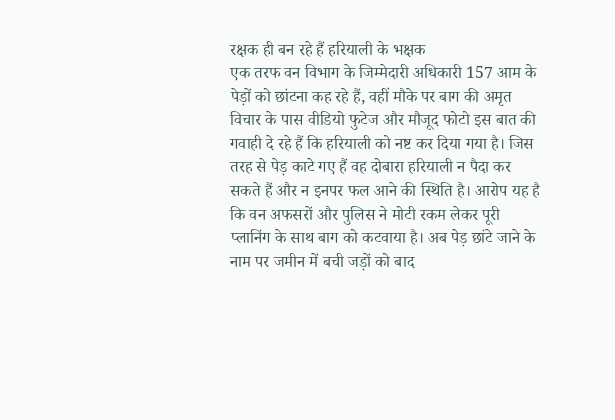रक्षक ही बन रहे हैं हरियाली के भक्षक
एक तरफ वन विभाग के जिम्मेदारी अधिकारी 157 आम के पेड़ों को छांटना कह रहे हैं, वहीं मौके पर बाग की अमृत विचार के पास वीडियो फुटेज और मौजूद फोटो इस बात की गवाही दे रहे हैं कि हरियाली को नष्ट कर दिया गया है। जिस तरह से पेड़ काटे गए हैं वह दोबारा हरियाली न पैदा कर सकते हैं और न इनपर फल आने की स्थिति है। आरोप यह है कि वन अफसरों और पुलिस ने मोटी रकम लेकर पूरी प्लानिंग के साथ बाग को कटवाया है। अब पेड़ छांटे जाने के नाम पर जमीन में बची जड़ों को बाद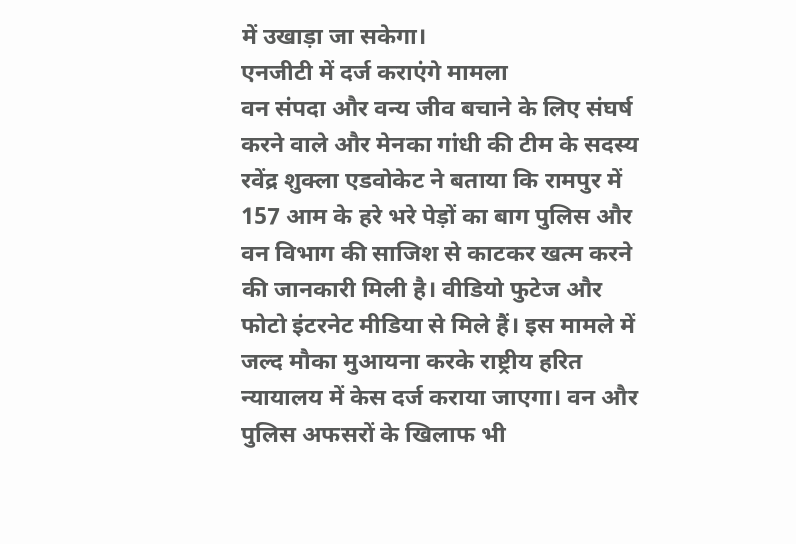में उखाड़ा जा सकेगा।
एनजीटी में दर्ज कराएंगे मामला
वन संपदा और वन्य जीव बचाने के लिए संघर्ष करने वाले और मेनका गांधी की टीम के सदस्य रवेंद्र शुक्ला एडवोकेट ने बताया कि रामपुर में 157 आम के हरे भरे पेड़ों का बाग पुलिस और वन विभाग की साजिश से काटकर खत्म करने की जानकारी मिली है। वीडियो फुटेज और फोटो इंटरनेट मीडिया से मिले हैं। इस मामले में जल्द मौका मुआयना करके राष्ट्रीय हरित न्यायालय में केस दर्ज कराया जाएगा। वन और पुलिस अफसरों के खिलाफ भी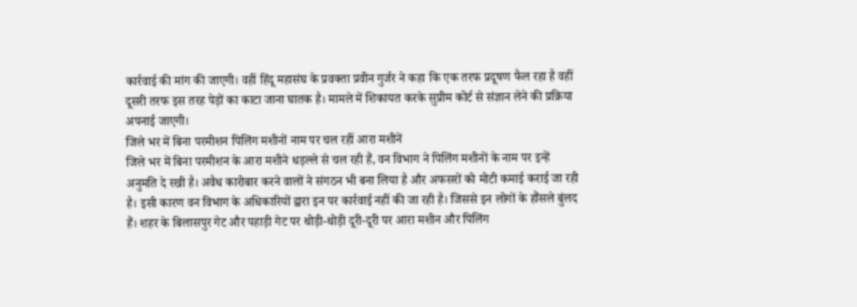कार्रवाई की मांग की जाएगी। वहीं हिंदू महासंघ के प्रवक्ता प्रवीन गुर्जर ने कहा कि एक तरफ प्रदूषण फैल रहा है वहीं दूसरी तरफ इस तरह पेड़ों का काटा जाना घातक है। मामले में शिकायत करके सुप्रीम कोर्ट से संज्ञान लेने की प्रक्रिया अपनाई जाएगी।
जिले भर में बिना परमीशन पिलिंग मशीनों नाम पर चल रहीं आरा मशीनें
जिले भर में बिना परमीशन के आरा मशीने धड़ल्ले से चल रही हैं, वन विभाग ने पिलिंग मशीनों के नाम पर इन्हें अनुमति दे रखी है। अवैध कारोबार करने वालों ने संगठन भी बना लिया है और अफसरों को मोटी कमाई कराई जा रही है। इसी कारण वन विभाग के अधिकारियों द्वारा इन पर कार्रवाई नहीं की जा रही है। जिससे इन लोगों के हौंसले बुंलद हैं। शहर के बिलासपुर गेट और पहाड़ी गेट पर थोड़ी-थोड़ी दूरी-दूरी पर आरा मशीन और पिलिंग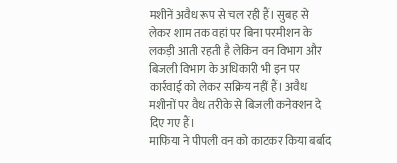मशीनें अवैध रूप से चल रही हैं। सुबह से लेकर शाम तक वहां पर बिना परमीशन के लकड़ी आती रहती है लेकिन वन विभाग और बिजली विभाग के अधिकारी भी इन पर कार्रवाई को लेकर सक्रिय नहीं हैं। अवैध मशीनों पर वैध तरीके से बिजली कनेक्शन दे दिए गए हैं।
माफिया ने पीपली वन को काटकर किया बर्बाद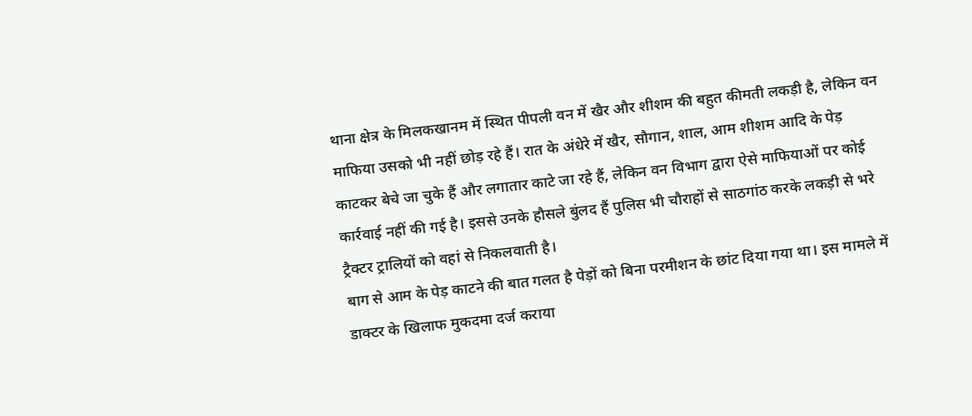थाना क्षेत्र के मिलकखानम में स्थित पीपली वन में खैर और शीशम की बहुत कीमती लकड़ी है, लेकिन वन माफिया उसको भी नहीं छोड़ रहे हैं। रात के अंधेरे में खैर, सौगान, शाल, आम शीशम आदि के पेड़ काटकर बेचे जा चुके हैं और लगातार काटे जा रहे हैं, लेकिन वन विभाग द्वारा ऐसे माफियाओं पर कोई कार्रवाई नहीं की गई है। इससे उनके हौसले बुंलद हैं पुलिस भी चौराहों से साठगांठ करके लकड़ी से भरे ट्रैक्टर ट्रालियों को वहां से निकलवाती है।
बाग से आम के पेड़ काटने की बात गलत है पेड़ों को बिना परमीशन के छांट दिया गया था। इस मामले में डाक्टर के खिलाफ मुकदमा दर्ज कराया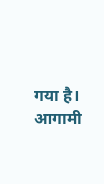गया है। आगामी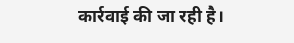कार्रवाई की जा रही है।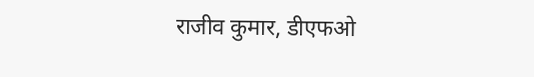राजीव कुमार, डीएफओ